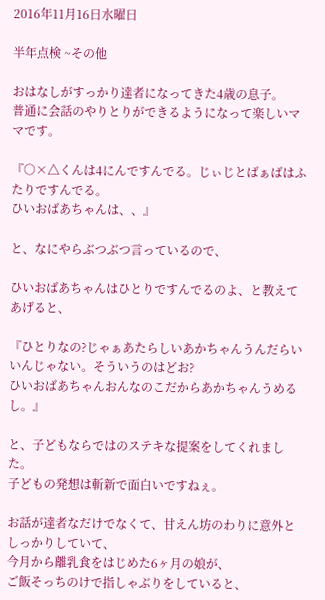2016年11月16日水曜日

半年点検 ~その他

おはなしがすっかり達者になってきた4歳の息子。
普通に会話のやりとりができるようになって楽しいママです。

『○×△くんは4にんですんでる。じぃじとばぁばはふたりですんでる。
ひいおばあちゃんは、、』

と、なにやらぶつぶつ言っているので、

ひいおばあちゃんはひとりですんでるのよ、と教えてあげると、

『ひとりなの?じゃぁあたらしいあかちゃんうんだらいいんじゃない。そういうのはどお?
ひいおばあちゃんおんなのこだからあかちゃんうめるし。』

と、子どもならではのステキな提案をしてくれました。
子どもの発想は斬新で面白いですねぇ。

お話が達者なだけでなくて、甘えん坊のわりに意外としっかりしていて、
今月から離乳食をはじめた6ヶ月の娘が、
ご飯そっちのけで指しゃぶりをしていると、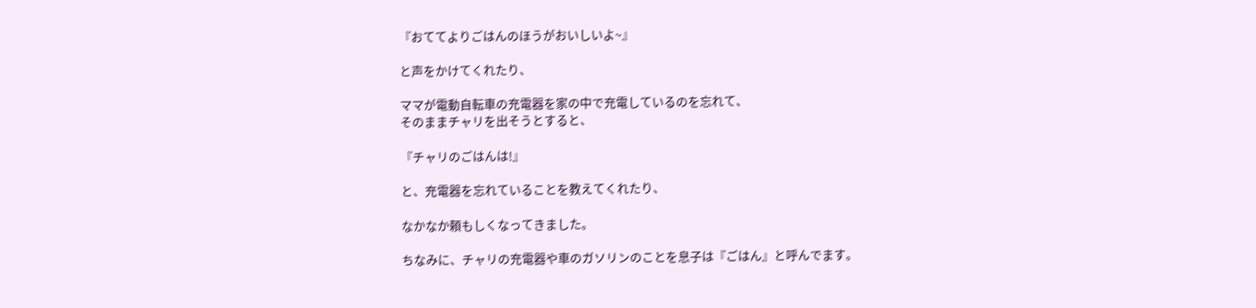『おててよりごはんのほうがおいしいよ~』

と声をかけてくれたり、

ママが電動自転車の充電器を家の中で充電しているのを忘れて、
そのままチャリを出そうとすると、

『チャリのごはんは!』

と、充電器を忘れていることを教えてくれたり、

なかなか頼もしくなってきました。

ちなみに、チャリの充電器や車のガソリンのことを息子は『ごはん』と呼んでます。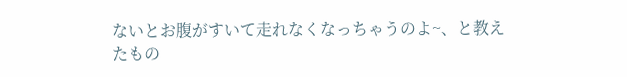ないとお腹がすいて走れなくなっちゃうのよ~、と教えたもの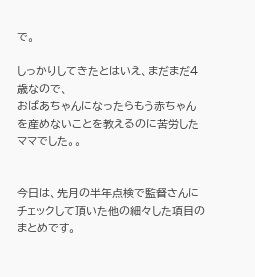で。

しっかりしてきたとはいえ、まだまだ4歳なので、
おばあちゃんになったらもう赤ちゃんを産めないことを教えるのに苦労したママでした。。


今日は、先月の半年点検で監督さんにチェックして頂いた他の細々した項目のまとめです。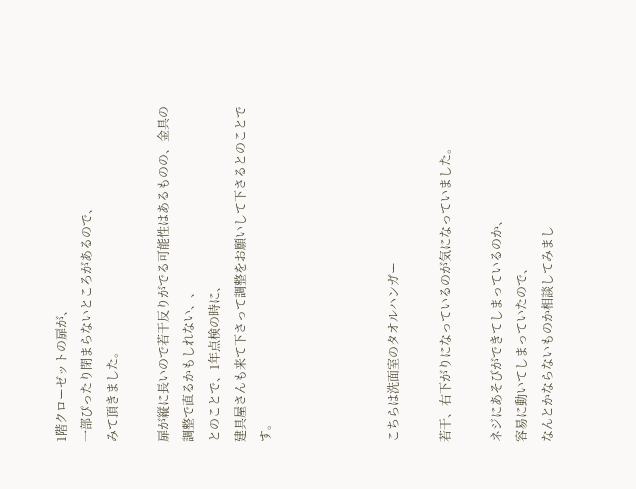1階クローゼットの扉が、
一部ぴったり閉まらないところがあるので、
みて頂きました。

扉が縦に長いので若干反りがでる可能性はあるものの、金具の調整で直るかもしれない、、
とのことで、1年点検の時に、
建具屋さんも来て下さって調整をお願いして下さるとのことです。




こちらは洗面室のタオルハンガー

若干、右下がりになっているのが気になっていました。

ネジにあそびができてしまっているのか、
容易に動いてしまっていたので、
なんとかならないものか相談してみまし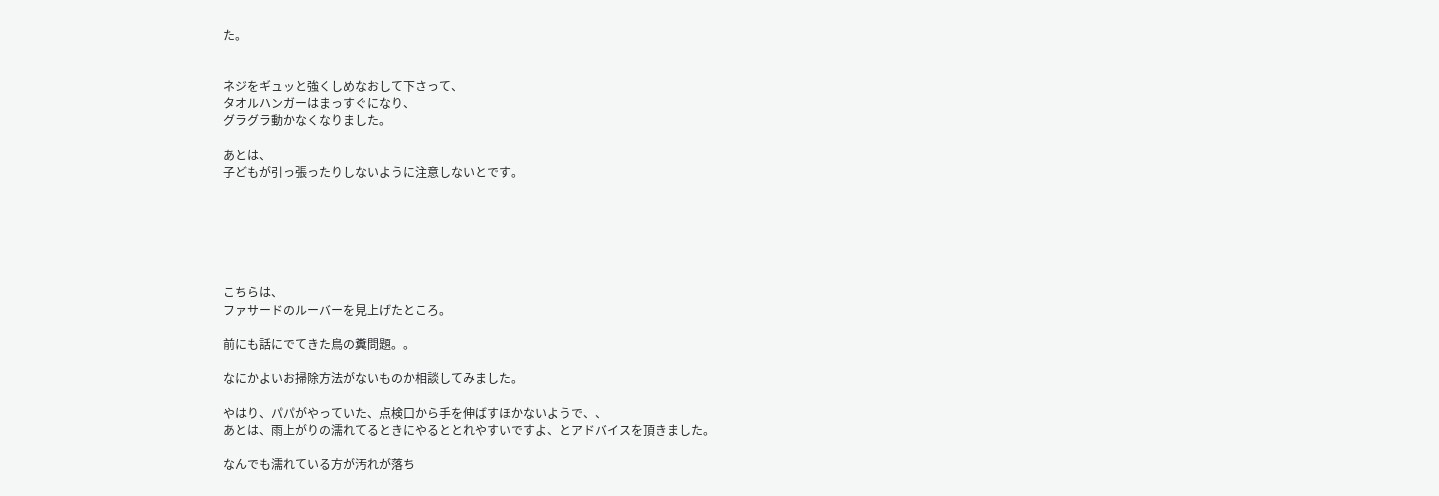た。


ネジをギュッと強くしめなおして下さって、
タオルハンガーはまっすぐになり、
グラグラ動かなくなりました。

あとは、
子どもが引っ張ったりしないように注意しないとです。






こちらは、
ファサードのルーバーを見上げたところ。

前にも話にでてきた鳥の糞問題。。

なにかよいお掃除方法がないものか相談してみました。

やはり、パパがやっていた、点検口から手を伸ばすほかないようで、、
あとは、雨上がりの濡れてるときにやるととれやすいですよ、とアドバイスを頂きました。

なんでも濡れている方が汚れが落ち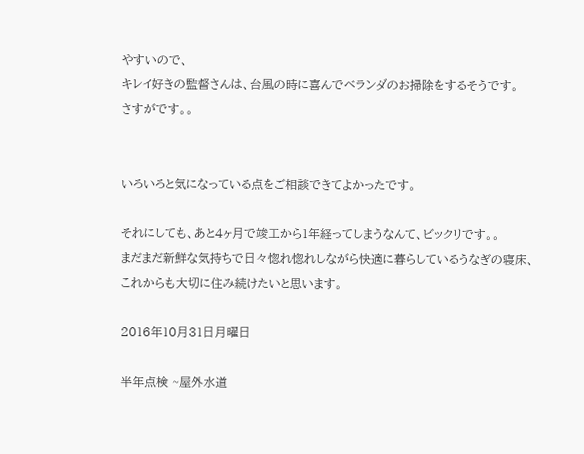やすいので、
キレイ好きの監督さんは、台風の時に喜んでベランダのお掃除をするそうです。
さすがです。。


いろいろと気になっている点をご相談できてよかったです。

それにしても、あと4ヶ月で竣工から1年経ってしまうなんて、ビックリです。。
まだまだ新鮮な気持ちで日々惚れ惚れしながら快適に暮らしているうなぎの寝床、
これからも大切に住み続けたいと思います。

2016年10月31日月曜日

半年点検 ~屋外水道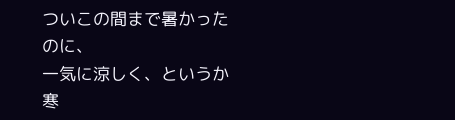ついこの間まで暑かったのに、
一気に涼しく、というか寒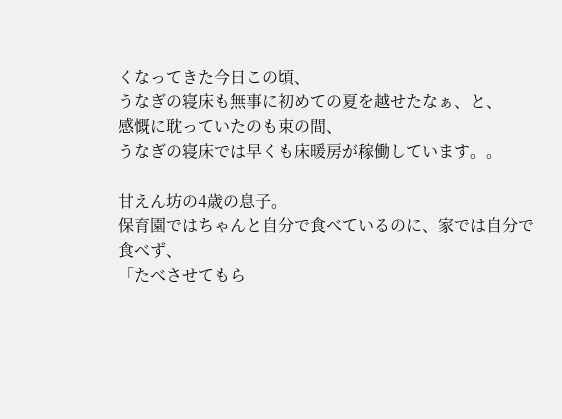くなってきた今日この頃、
うなぎの寝床も無事に初めての夏を越せたなぁ、と、
感慨に耽っていたのも束の間、
うなぎの寝床では早くも床暖房が稼働しています。。

甘えん坊の4歳の息子。
保育園ではちゃんと自分で食べているのに、家では自分で食べず、
「たべさせてもら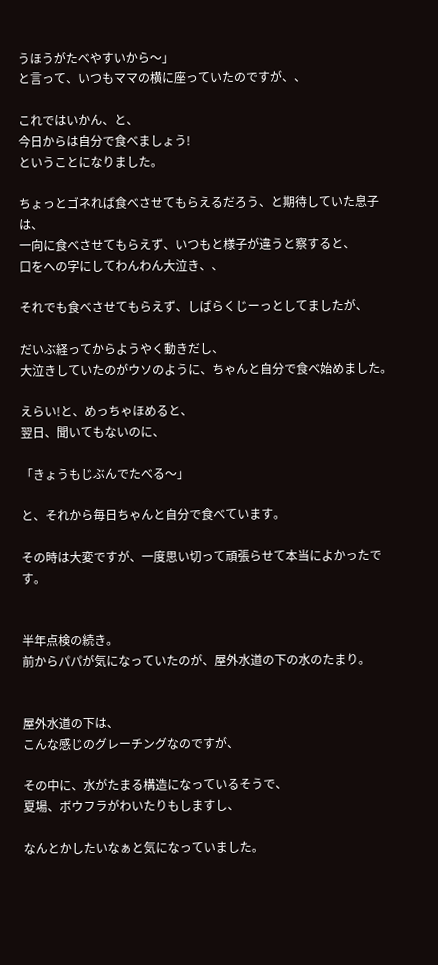うほうがたべやすいから〜」
と言って、いつもママの横に座っていたのですが、、

これではいかん、と、
今日からは自分で食べましょう!
ということになりました。

ちょっとゴネれば食べさせてもらえるだろう、と期待していた息子は、
一向に食べさせてもらえず、いつもと様子が違うと察すると、
口をへの字にしてわんわん大泣き、、

それでも食べさせてもらえず、しばらくじーっとしてましたが、

だいぶ経ってからようやく動きだし、
大泣きしていたのがウソのように、ちゃんと自分で食べ始めました。

えらい!と、めっちゃほめると、
翌日、聞いてもないのに、

「きょうもじぶんでたべる〜」

と、それから毎日ちゃんと自分で食べています。

その時は大変ですが、一度思い切って頑張らせて本当によかったです。


半年点検の続き。
前からパパが気になっていたのが、屋外水道の下の水のたまり。


屋外水道の下は、
こんな感じのグレーチングなのですが、

その中に、水がたまる構造になっているそうで、
夏場、ボウフラがわいたりもしますし、

なんとかしたいなぁと気になっていました。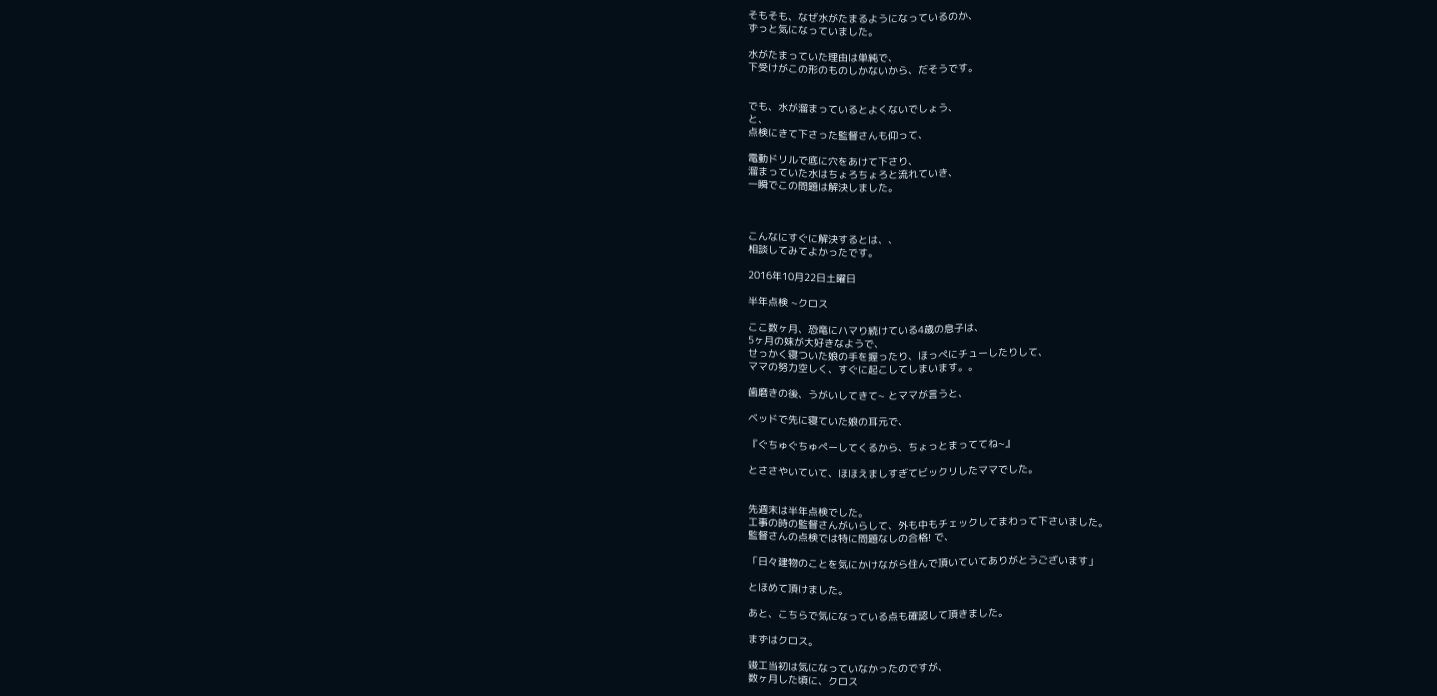そもそも、なぜ水がたまるようになっているのか、
ずっと気になっていました。

水がたまっていた理由は単純で、
下受けがこの形のものしかないから、だそうです。


でも、水が溜まっているとよくないでしょう、
と、
点検にきて下さった監督さんも仰って、

電動ドリルで底に穴をあけて下さり、
溜まっていた水はちょろちょろと流れていき、
一瞬でこの問題は解決しました。



こんなにすぐに解決するとは、、
相談してみてよかったです。

2016年10月22日土曜日

半年点検 ~クロス

ここ数ヶ月、恐竜にハマり続けている4歳の息子は、
5ヶ月の妹が大好きなようで、
せっかく寝ついた娘の手を握ったり、ほっぺにチューしたりして、
ママの努力空しく、すぐに起こしてしまいます。。

歯磨きの後、うがいしてきて~ とママが言うと、

ベッドで先に寝ていた娘の耳元で、

『ぐちゅぐちゅぺーしてくるから、ちょっとまっててね~』

とささやいていて、ほほえましすぎてビックリしたママでした。


先週末は半年点検でした。
工事の時の監督さんがいらして、外も中もチェックしてまわって下さいました。
監督さんの点検では特に問題なしの合格! で、

「日々建物のことを気にかけながら住んで頂いていてありがとうございます」

とほめて頂けました。

あと、こちらで気になっている点も確認して頂きました。

まずはクロス。

竣工当初は気になっていなかったのですが、
数ヶ月した頃に、クロス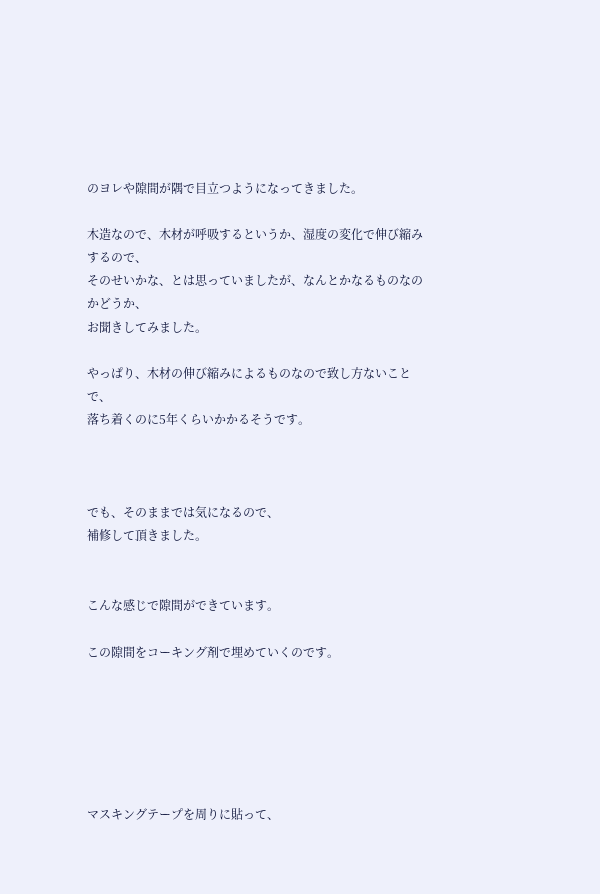のヨレや隙間が隅で目立つようになってきました。

木造なので、木材が呼吸するというか、湿度の変化で伸び縮みするので、
そのせいかな、とは思っていましたが、なんとかなるものなのかどうか、
お聞きしてみました。

やっぱり、木材の伸び縮みによるものなので致し方ないことで、
落ち着くのに5年くらいかかるそうです。



でも、そのままでは気になるので、
補修して頂きました。


こんな感じで隙間ができています。

この隙間をコーキング剤で埋めていくのです。






マスキングテープを周りに貼って、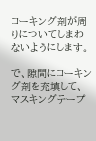コーキング剤が周りについてしまわないようにします。

で、隙間にコーキング剤を充填して、
マスキングテープ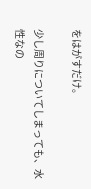をはがすだけ。

少し周りについてしまっても、水性なの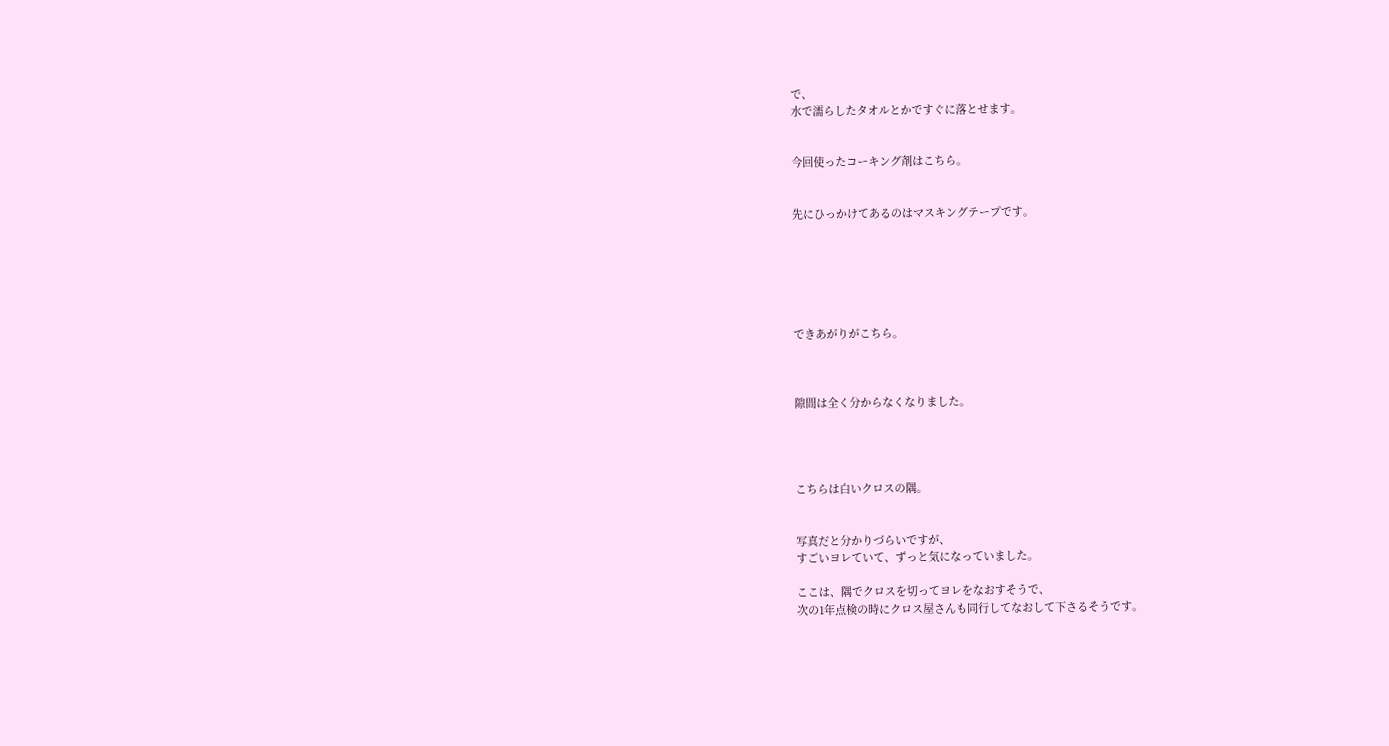で、
水で濡らしたタオルとかですぐに落とせます。


今回使ったコーキング剤はこちら。


先にひっかけてあるのはマスキングテープです。






できあがりがこちら。



隙間は全く分からなくなりました。




こちらは白いクロスの隅。


写真だと分かりづらいですが、
すごいヨレていて、ずっと気になっていました。

ここは、隅でクロスを切ってヨレをなおすそうで、
次の1年点検の時にクロス屋さんも同行してなおして下さるそうです。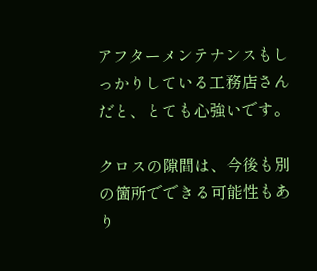アフターメンテナンスもしっかりしている工務店さんだと、とても心強いです。

クロスの隙間は、今後も別の箇所でできる可能性もあり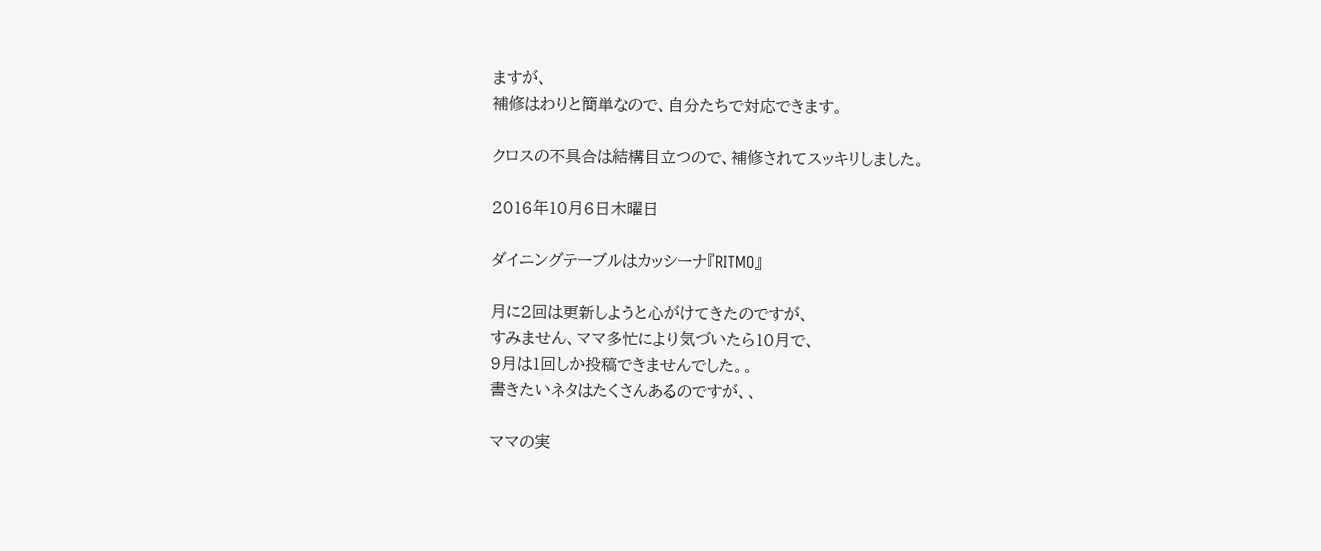ますが、
補修はわりと簡単なので、自分たちで対応できます。

クロスの不具合は結構目立つので、補修されてスッキリしました。

2016年10月6日木曜日

ダイニングテーブルはカッシーナ『RITMO』

月に2回は更新しようと心がけてきたのですが、
すみません、ママ多忙により気づいたら10月で、
9月は1回しか投稿できませんでした。。
書きたいネタはたくさんあるのですが、、

ママの実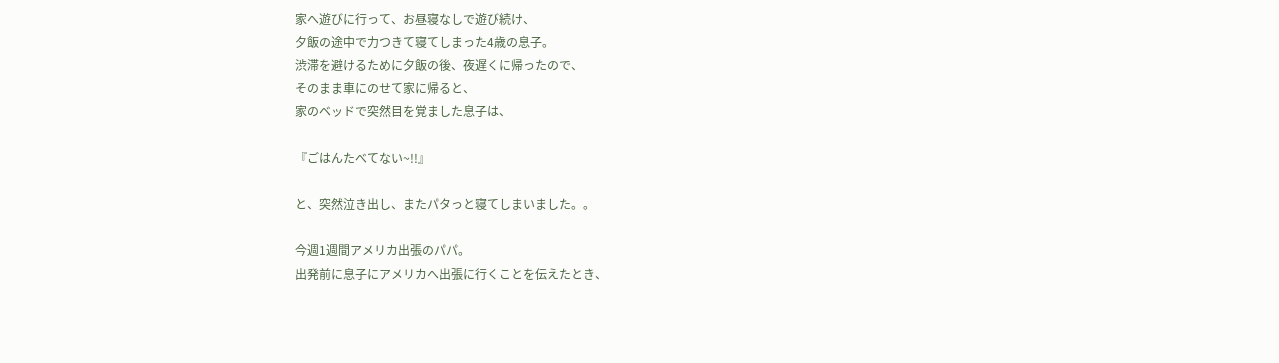家へ遊びに行って、お昼寝なしで遊び続け、
夕飯の途中で力つきて寝てしまった4歳の息子。
渋滞を避けるために夕飯の後、夜遅くに帰ったので、
そのまま車にのせて家に帰ると、
家のベッドで突然目を覚ました息子は、

『ごはんたべてない~!!』

と、突然泣き出し、またパタっと寝てしまいました。。

今週1週間アメリカ出張のパパ。
出発前に息子にアメリカへ出張に行くことを伝えたとき、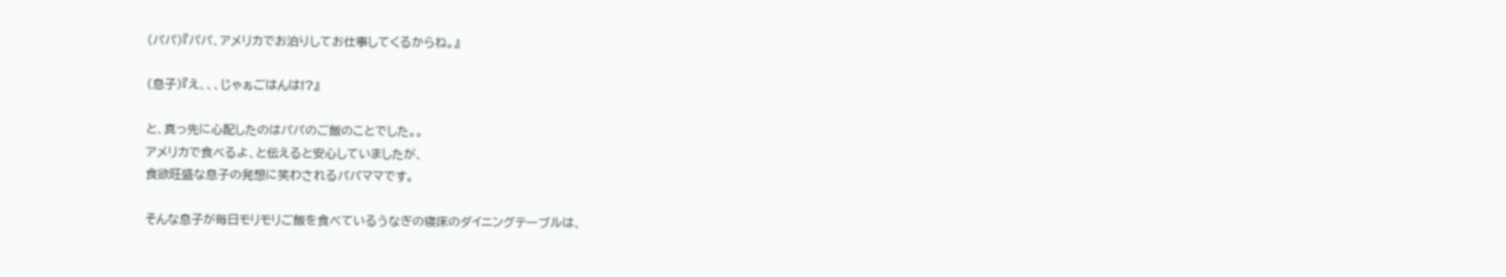(パパ)『パパ、アメリカでお泊りしてお仕事してくるからね。』

(息子)『え、、、じゃぁごはんは!?』

と、真っ先に心配したのはパパのご飯のことでした。。
アメリカで食べるよ、と伝えると安心していましたが、
食欲旺盛な息子の発想に笑わされるパパママです。

そんな息子が毎日モリモリご飯を食べているうなぎの寝床のダイニングテーブルは、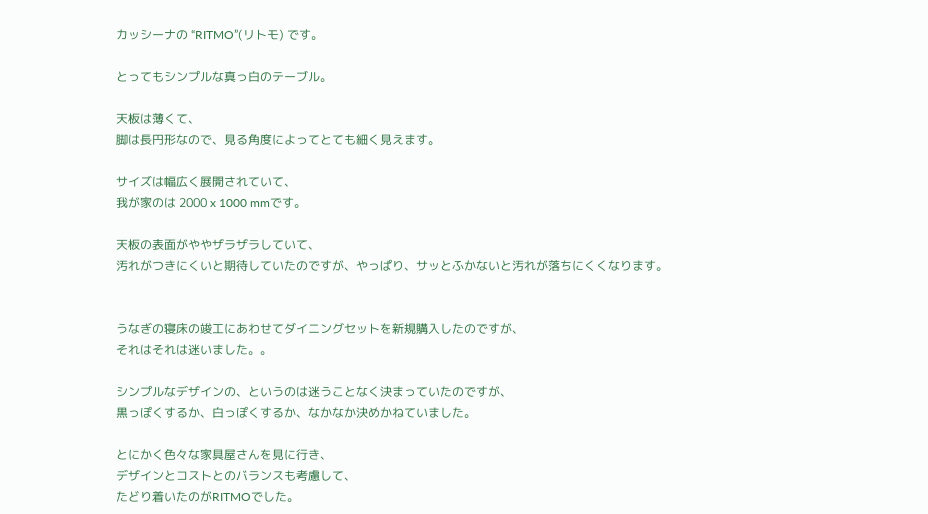カッシーナの “RITMO”(リトモ) です。

とってもシンプルな真っ白のテーブル。

天板は薄くて、
脚は長円形なので、見る角度によってとても細く見えます。

サイズは幅広く展開されていて、
我が家のは 2000 x 1000 mmです。

天板の表面がややザラザラしていて、
汚れがつきにくいと期待していたのですが、やっぱり、サッとふかないと汚れが落ちにくくなります。


うなぎの寝床の竣工にあわせてダイニングセットを新規購入したのですが、
それはそれは迷いました。。

シンプルなデザインの、というのは迷うことなく決まっていたのですが、
黒っぽくするか、白っぽくするか、なかなか決めかねていました。

とにかく色々な家具屋さんを見に行き、
デザインとコストとのバランスも考慮して、
たどり着いたのがRITMOでした。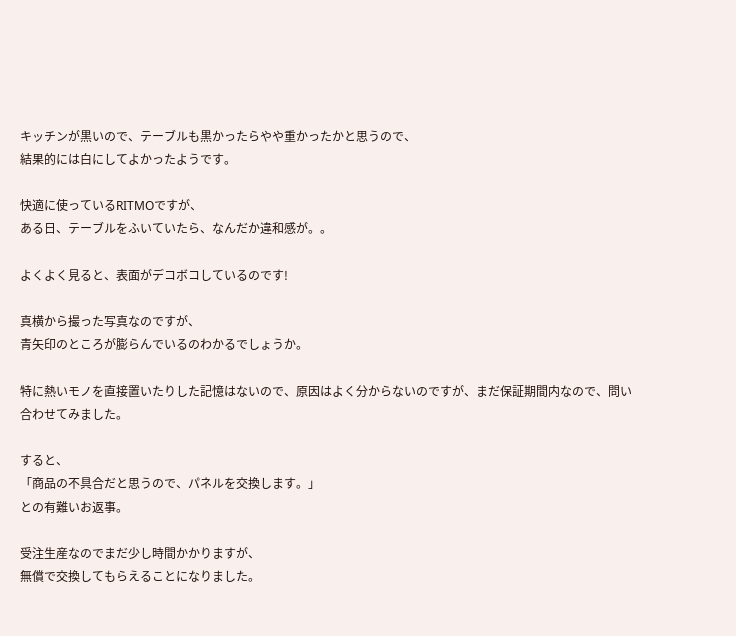キッチンが黒いので、テーブルも黒かったらやや重かったかと思うので、
結果的には白にしてよかったようです。

快適に使っているRITMOですが、
ある日、テーブルをふいていたら、なんだか違和感が。。

よくよく見ると、表面がデコボコしているのです!

真横から撮った写真なのですが、
青矢印のところが膨らんでいるのわかるでしょうか。

特に熱いモノを直接置いたりした記憶はないので、原因はよく分からないのですが、まだ保証期間内なので、問い合わせてみました。

すると、
「商品の不具合だと思うので、パネルを交換します。」
との有難いお返事。

受注生産なのでまだ少し時間かかりますが、
無償で交換してもらえることになりました。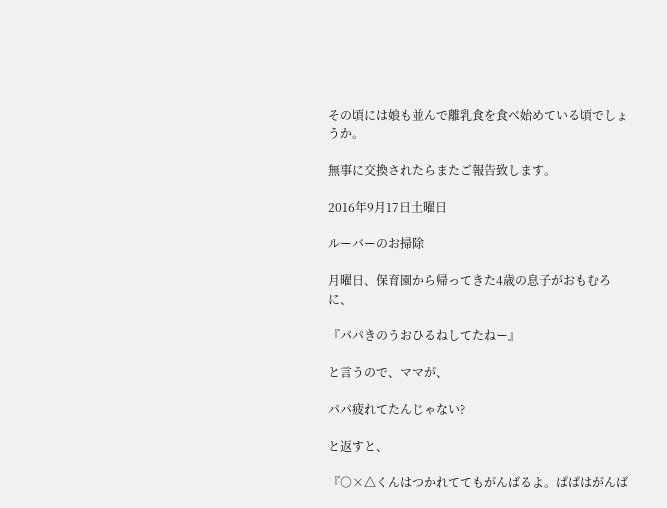その頃には娘も並んで離乳食を食べ始めている頃でしょうか。

無事に交換されたらまたご報告致します。

2016年9月17日土曜日

ルーバーのお掃除

月曜日、保育園から帰ってきた4歳の息子がおもむろに、

『パパきのうおひるねしてたねー』

と言うので、ママが、

パパ疲れてたんじゃない?

と返すと、

『○×△くんはつかれててもがんばるよ。ぱぱはがんば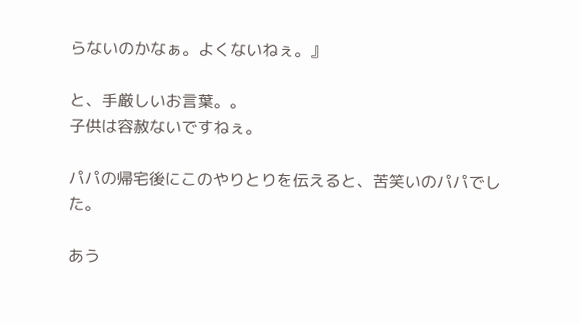らないのかなぁ。よくないねぇ。』

と、手厳しいお言葉。。
子供は容赦ないですねぇ。

パパの帰宅後にこのやりとりを伝えると、苦笑いのパパでした。

あう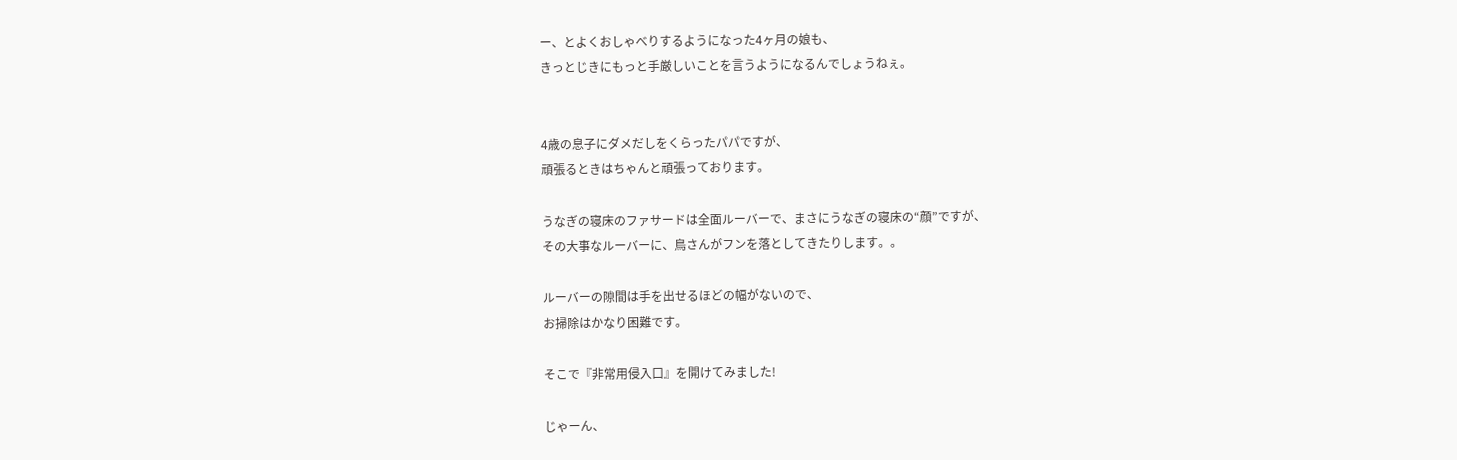ー、とよくおしゃべりするようになった4ヶ月の娘も、
きっとじきにもっと手厳しいことを言うようになるんでしょうねぇ。


4歳の息子にダメだしをくらったパパですが、
頑張るときはちゃんと頑張っております。

うなぎの寝床のファサードは全面ルーバーで、まさにうなぎの寝床の“顔”ですが、
その大事なルーバーに、鳥さんがフンを落としてきたりします。。

ルーバーの隙間は手を出せるほどの幅がないので、
お掃除はかなり困難です。

そこで『非常用侵入口』を開けてみました!

じゃーん、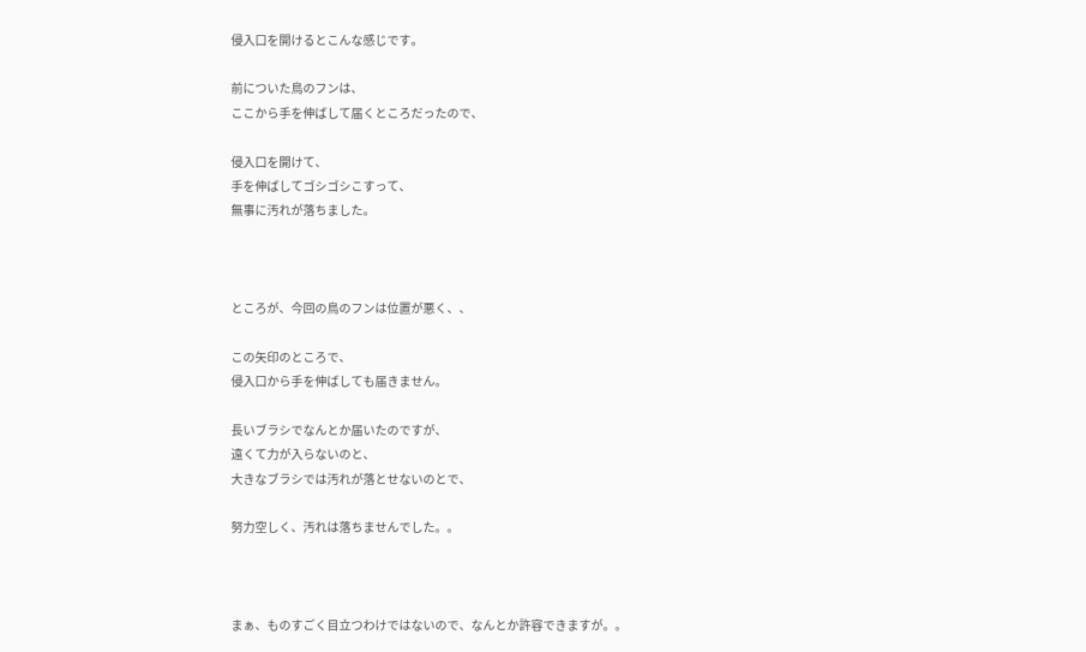侵入口を開けるとこんな感じです。

前についた鳥のフンは、
ここから手を伸ばして届くところだったので、

侵入口を開けて、
手を伸ばしてゴシゴシこすって、
無事に汚れが落ちました。



ところが、今回の鳥のフンは位置が悪く、、

この矢印のところで、
侵入口から手を伸ばしても届きません。

長いブラシでなんとか届いたのですが、
遠くて力が入らないのと、
大きなブラシでは汚れが落とせないのとで、

努力空しく、汚れは落ちませんでした。。



まぁ、ものすごく目立つわけではないので、なんとか許容できますが。。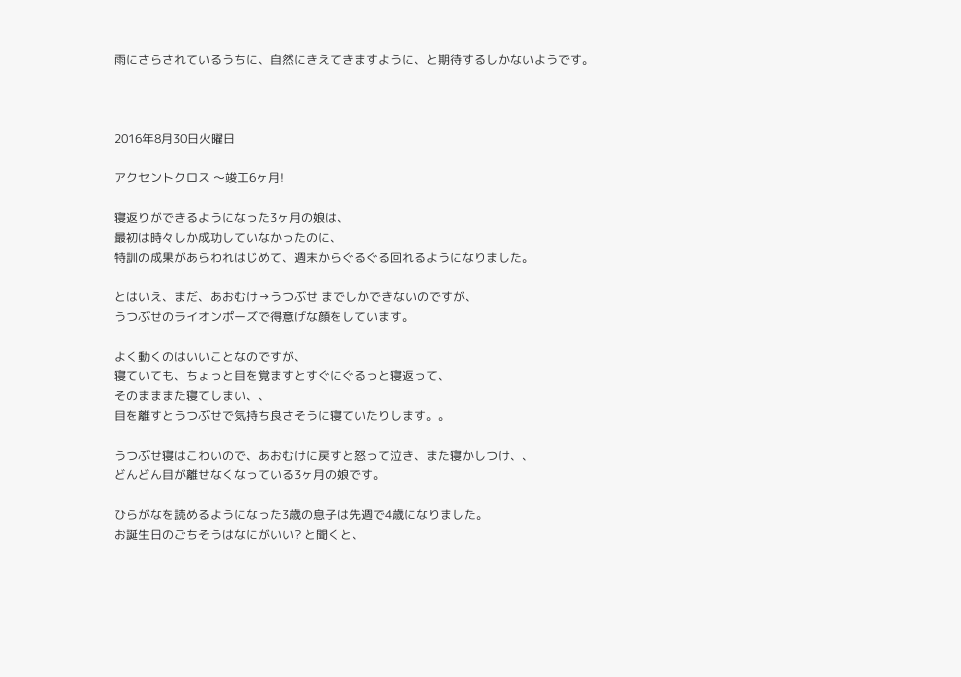雨にさらされているうちに、自然にきえてきますように、と期待するしかないようです。



2016年8月30日火曜日

アクセントクロス 〜竣工6ヶ月!

寝返りができるようになった3ヶ月の娘は、
最初は時々しか成功していなかったのに、
特訓の成果があらわれはじめて、週末からぐるぐる回れるようになりました。

とはいえ、まだ、あおむけ→うつぶせ までしかできないのですが、
うつぶせのライオンポーズで得意げな顔をしています。

よく動くのはいいことなのですが、
寝ていても、ちょっと目を覚ますとすぐにぐるっと寝返って、
そのまままた寝てしまい、、
目を離すとうつぶせで気持ち良さそうに寝ていたりします。。

うつぶせ寝はこわいので、あおむけに戻すと怒って泣き、また寝かしつけ、、
どんどん目が離せなくなっている3ヶ月の娘です。

ひらがなを読めるようになった3歳の息子は先週で4歳になりました。
お誕生日のごちそうはなにがいい? と聞くと、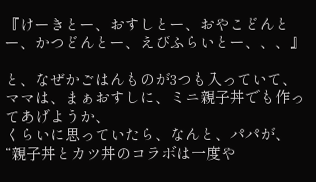『けーきとー、おすしとー、おやこどんとー、かつどんとー、えびふらいとー、、、』

と、なぜかごはんものが3つも入っていて、
ママは、まぁおすしに、ミニ親子丼でも作ってあげようか、
くらいに思っていたら、なんと、パパが、
“親子丼とカツ丼のコラボは一度や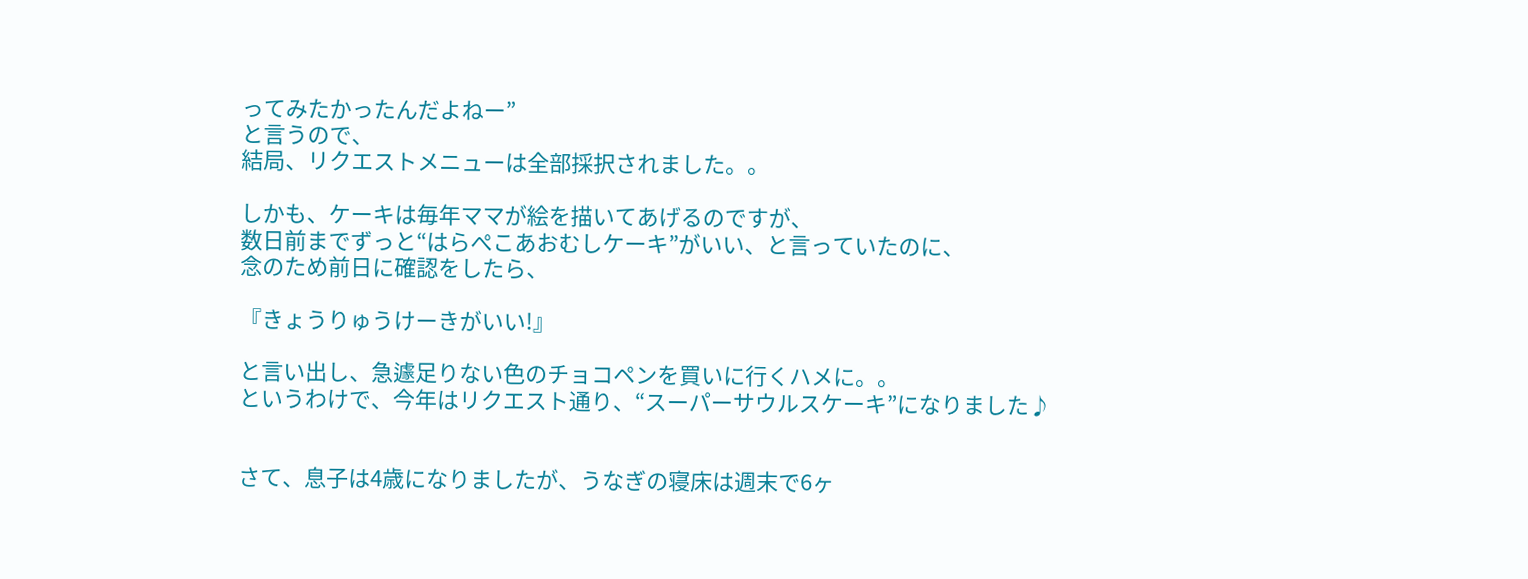ってみたかったんだよねー”
と言うので、
結局、リクエストメニューは全部採択されました。。

しかも、ケーキは毎年ママが絵を描いてあげるのですが、
数日前までずっと“はらぺこあおむしケーキ”がいい、と言っていたのに、
念のため前日に確認をしたら、

『きょうりゅうけーきがいい!』

と言い出し、急遽足りない色のチョコペンを買いに行くハメに。。
というわけで、今年はリクエスト通り、“スーパーサウルスケーキ”になりました♪


さて、息子は4歳になりましたが、うなぎの寝床は週末で6ヶ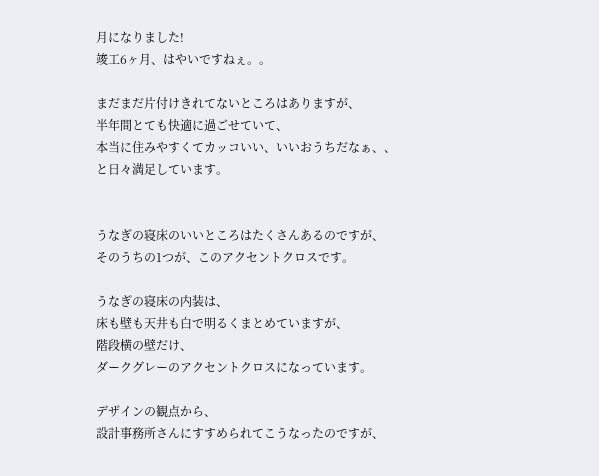月になりました!
竣工6ヶ月、はやいですねぇ。。

まだまだ片付けきれてないところはありますが、
半年間とても快適に過ごせていて、
本当に住みやすくてカッコいい、いいおうちだなぁ、、
と日々満足しています。


うなぎの寝床のいいところはたくさんあるのですが、
そのうちの1つが、このアクセントクロスです。

うなぎの寝床の内装は、
床も壁も天井も白で明るくまとめていますが、
階段横の壁だけ、
ダークグレーのアクセントクロスになっています。

デザインの観点から、
設計事務所さんにすすめられてこうなったのですが、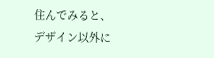住んでみると、
デザイン以外に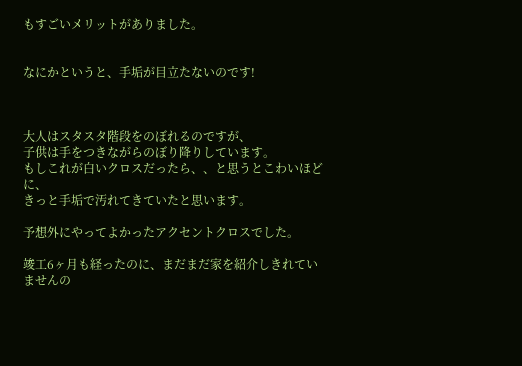もすごいメリットがありました。


なにかというと、手垢が目立たないのです!



大人はスタスタ階段をのぼれるのですが、
子供は手をつきながらのぼり降りしています。
もしこれが白いクロスだったら、、と思うとこわいほどに、
きっと手垢で汚れてきていたと思います。

予想外にやってよかったアクセントクロスでした。

竣工6ヶ月も経ったのに、まだまだ家を紹介しきれていませんの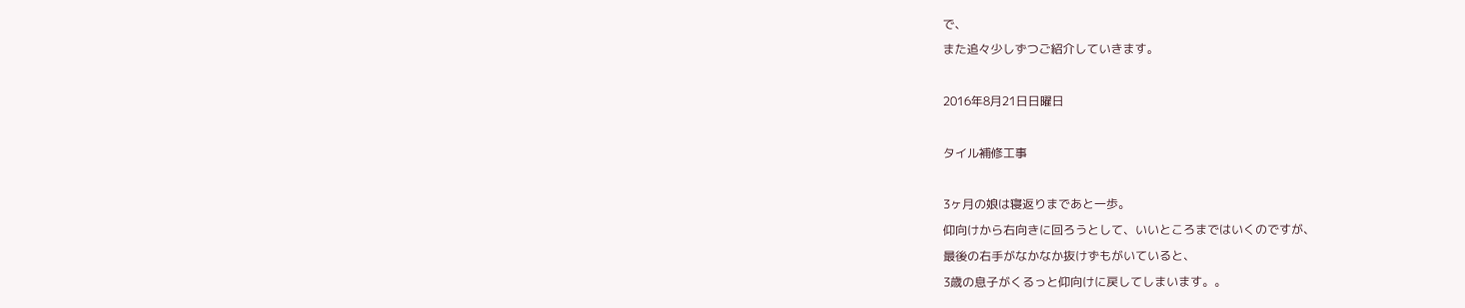で、
また追々少しずつご紹介していきます。

2016年8月21日日曜日

タイル補修工事

3ヶ月の娘は寝返りまであと一歩。
仰向けから右向きに回ろうとして、いいところまではいくのですが、
最後の右手がなかなか抜けずもがいていると、
3歳の息子がくるっと仰向けに戻してしまいます。。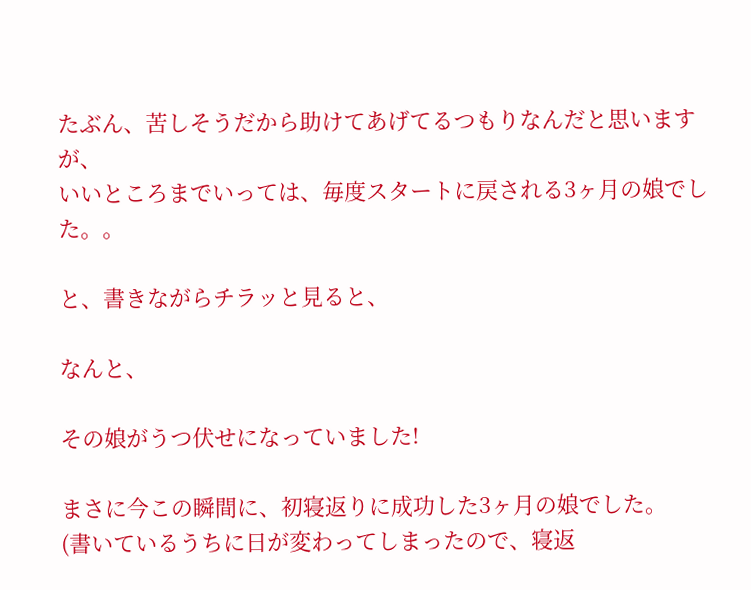たぶん、苦しそうだから助けてあげてるつもりなんだと思いますが、
いいところまでいっては、毎度スタートに戻される3ヶ月の娘でした。。

と、書きながらチラッと見ると、

なんと、

その娘がうつ伏せになっていました!

まさに今この瞬間に、初寝返りに成功した3ヶ月の娘でした。
(書いているうちに日が変わってしまったので、寝返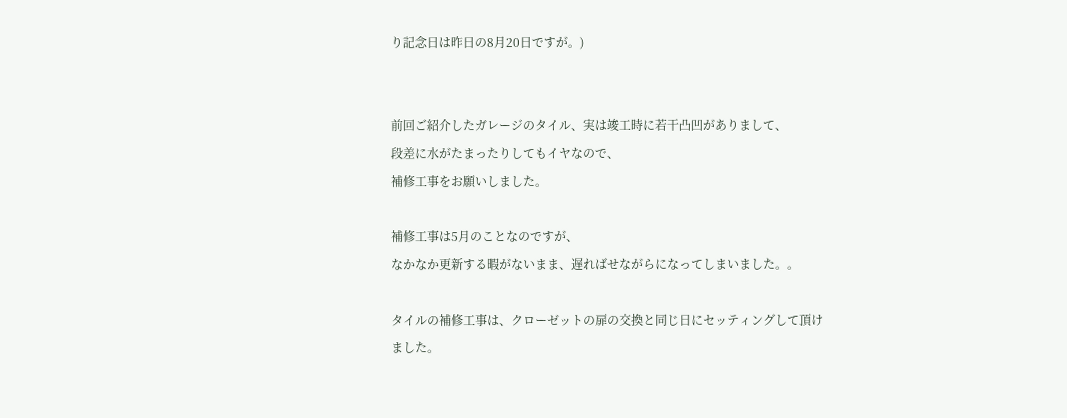り記念日は昨日の8月20日ですが。)


前回ご紹介したガレージのタイル、実は竣工時に若干凸凹がありまして、
段差に水がたまったりしてもイヤなので、
補修工事をお願いしました。

補修工事は5月のことなのですが、
なかなか更新する暇がないまま、遅ればせながらになってしまいました。。

タイルの補修工事は、クローゼットの扉の交換と同じ日にセッティングして頂けました。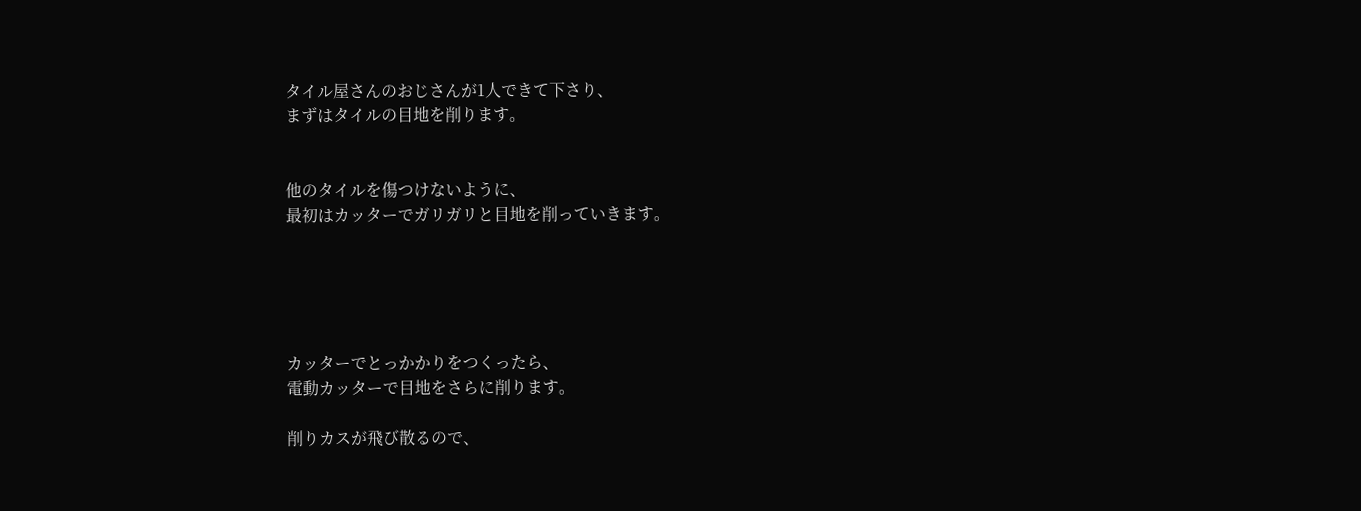タイル屋さんのおじさんが1人できて下さり、
まずはタイルの目地を削ります。


他のタイルを傷つけないように、
最初はカッターでガリガリと目地を削っていきます。





カッターでとっかかりをつくったら、
電動カッターで目地をさらに削ります。

削りカスが飛び散るので、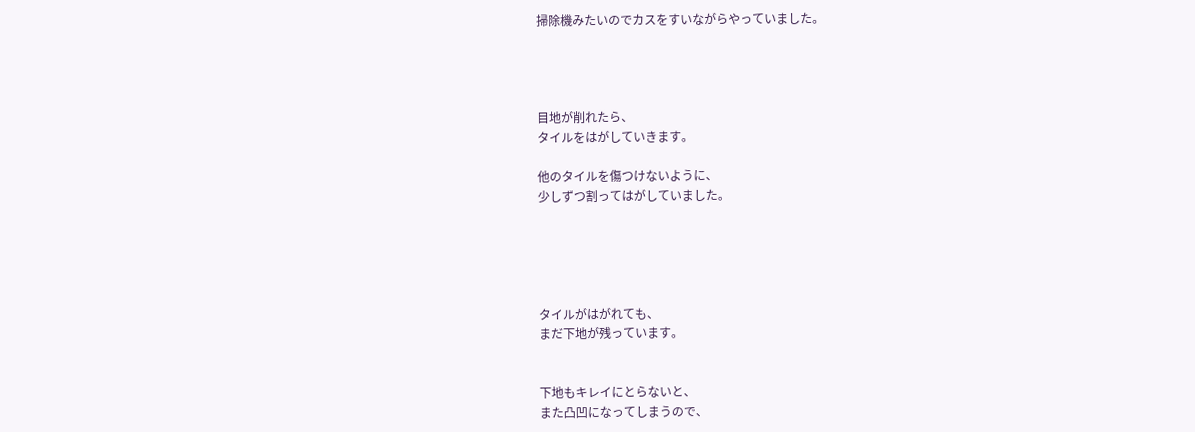掃除機みたいのでカスをすいながらやっていました。




目地が削れたら、
タイルをはがしていきます。

他のタイルを傷つけないように、
少しずつ割ってはがしていました。





タイルがはがれても、
まだ下地が残っています。


下地もキレイにとらないと、
また凸凹になってしまうので、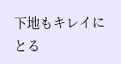下地もキレイにとる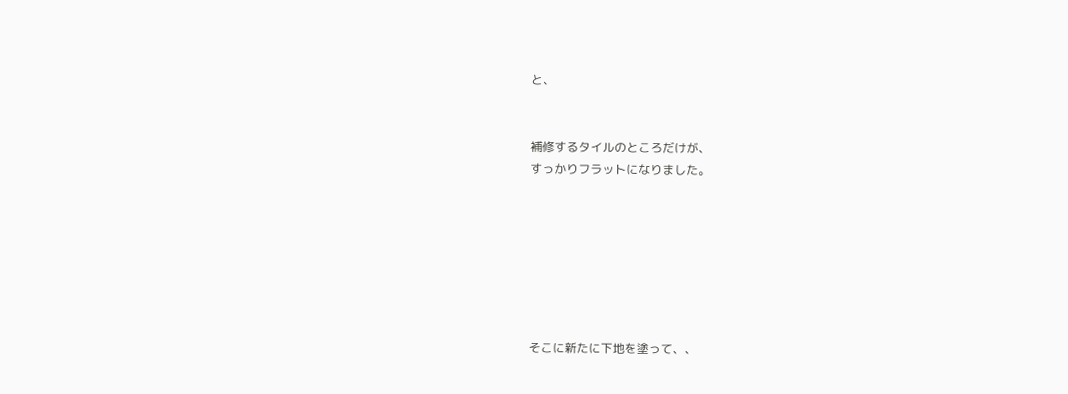と、


補修するタイルのところだけが、
すっかりフラットになりました。







そこに新たに下地を塗って、、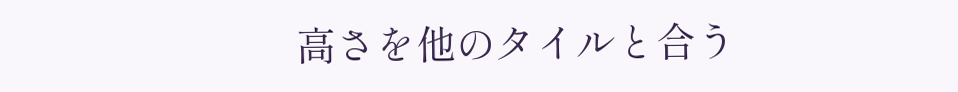高さを他のタイルと合う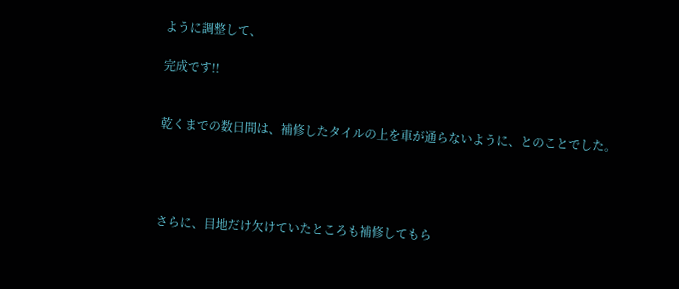ように調整して、

完成です!!


乾くまでの数日間は、補修したタイルの上を車が通らないように、とのことでした。




さらに、目地だけ欠けていたところも補修してもら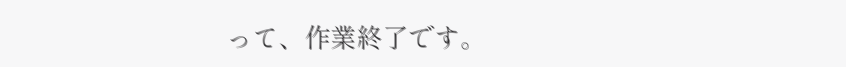って、作業終了です。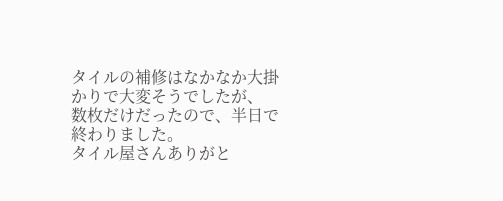タイルの補修はなかなか大掛かりで大変そうでしたが、
数枚だけだったので、半日で終わりました。
タイル屋さんありがと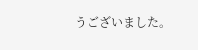うございました。